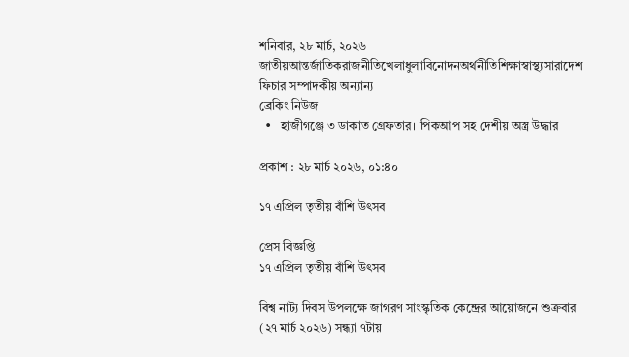শনিবার, ২৮ মার্চ, ২০২৬
জাতীয়আন্তর্জাতিকরাজনীতিখেলাধুলাবিনোদনঅর্থনীতিশিক্ষাস্বাস্থ্যসারাদেশ ফিচার সম্পাদকীয় অন্যান্য
ব্রেকিং নিউজ
  •   হাজীগঞ্জে ৩ ডাকাত গ্রেফতার। পিকআপ সহ দেশীয় অস্ত্র উদ্ধার

প্রকাশ : ২৮ মার্চ ২০২৬, ০১:৪০

১৭ এপ্রিল তৃতীয় বাঁশি উৎসব

প্রেস বিজ্ঞপ্তি
১৭ এপ্রিল তৃতীয় বাঁশি উৎসব

বিশ্ব নাট্য দিবস উপলক্ষে জাগরণ সাংস্কৃতিক কেন্দ্রের আয়োজনে শুক্রবার (২৭ মার্চ ২০২৬) সন্ধ্যা ৭টায়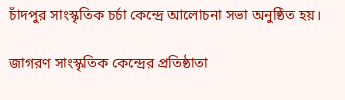চাঁদপুর সাংস্কৃতিক চর্চা কেন্দ্রে আলোচনা সভা অনুষ্ঠিত হয়।

জাগরণ সাংস্কৃতিক কেন্দ্রের প্রতিষ্ঠাতা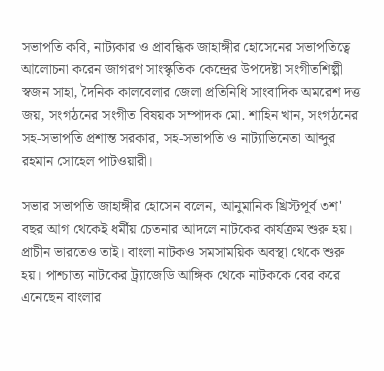সভাপতি কবি, নাট্যকার ও প্রাবন্ধিক জাহাঙ্গীর হোসেনের সভাপতিত্বে আলোচনা করেন জাগরণ সাংস্কৃতিক কেন্দ্রের উপদেষ্টা সংগীতশিল্পী স্বজন সাহা, দৈনিক কালবেলার জেলা প্রতিনিধি সাংবাদিক অমরেশ দত্ত জয়, সংগঠনের সংগীত বিষয়ক সম্পাদক মো. শাহিন খান, সংগঠনের সহ-সভাপতি প্রশান্ত সরকার, সহ-সভাপতি ও নাট্যাভিনেতা আব্দুর রহমান সোহেল পাটওয়ারী।

সভার সভাপতি জাহাঙ্গীর হোসেন বলেন, আনুমানিক খ্রিস্টপূর্ব ৩শ' বছর আগ থেকেই ধর্মীয় চেতনার আদলে নাটকের কার্যক্রম শুরু হয়। প্রাচীন ভারতেও তাই। বাংলা নাটকও সমসাময়িক অবস্থা থেকে শুরু হয়। পাশ্চাত্য নাটকের ট্র্যাজেডি আঙ্গিক থেকে নাটককে বের করে এনেছেন বাংলার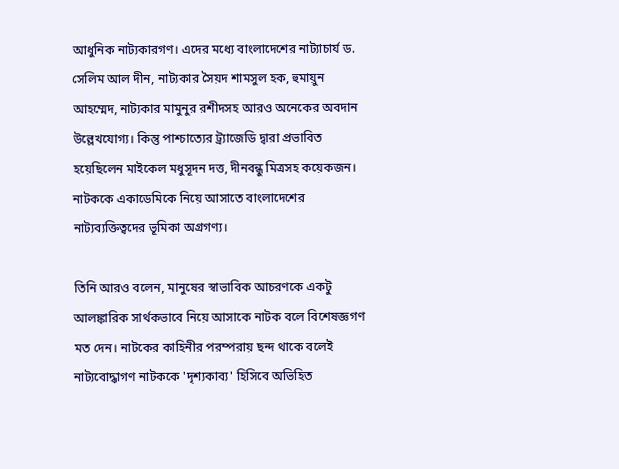আধুনিক নাট্যকারগণ। এদের মধ্যে বাংলাদেশের নাট্যাচার্য ড. সেলিম আল দীন, নাট্যকার সৈয়দ শামসুল হক, হুমায়ুন আহম্মেদ, নাট্যকার মামুনুর রশীদসহ আরও অনেকের অবদান উল্লেখযোগ্য। কিন্তু পাশ্চাত্যের ট্র্যাজেডি দ্বারা প্রভাবিত হয়েছিলেন মাইকেল মধুসূদন দত্ত, দীনবন্ধু মিত্রসহ কয়েকজন। নাটককে একাডেমিকে নিয়ে আসাতে বাংলাদেশের নাট্যব্যক্তিত্বদের ভূমিকা অগ্রগণ্য।

তিনি আরও বলেন, মানুষের স্বাভাবিক আচরণকে একটু আলঙ্কারিক সার্থকভাবে নিয়ে আসাকে নাটক বলে বিশেষজ্ঞগণ মত দেন। নাটকের কাহিনীর পরম্পরায় ছন্দ থাকে বলেই নাট্যবোদ্ধাগণ নাটককে 'দৃশ্যকাব্য' হিসিবে অভিহিত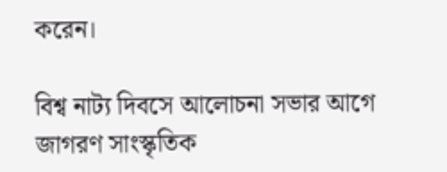করেন।

বিশ্ব নাট্য দিবসে আলোচনা সভার আগে জাগরণ সাংস্কৃতিক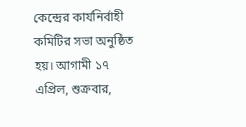কেন্দ্রের কার্যনির্বাহী কমিটির সভা অনুষ্ঠিত হয়। আগামী ১৭ এপ্রিল, শুক্রবার,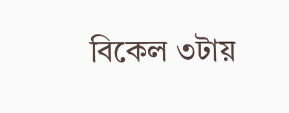বিকেল ৩টায়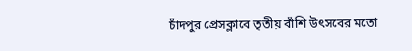চাঁদপুর প্রেসক্লাবে তৃতীয় বাঁশি উৎসবের মতো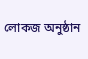লোকজ অনুষ্ঠান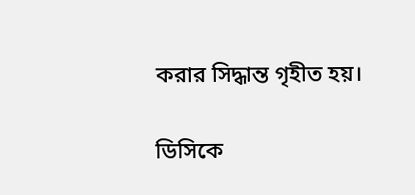করার সিদ্ধান্ত গৃহীত হয়।

ডিসিকে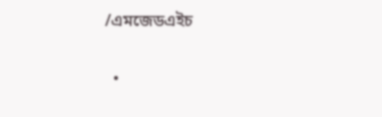/এমজেডএইচ

  •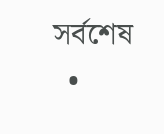সর্বশেষ
  •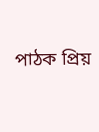পাঠক প্রিয়